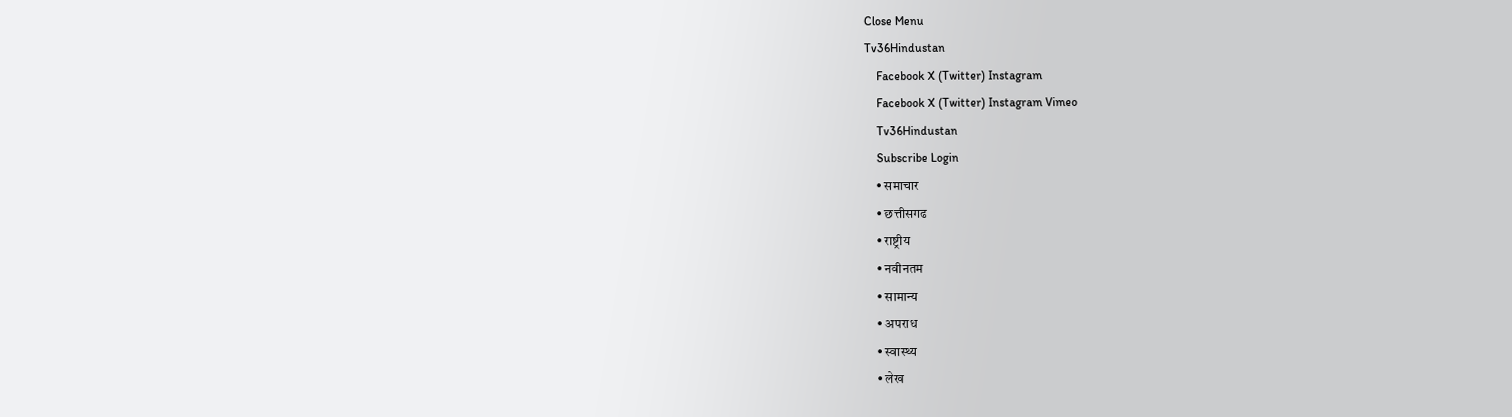Close Menu
Tv36Hindustan
    Facebook X (Twitter) Instagram
    Facebook X (Twitter) Instagram Vimeo
    Tv36Hindustan
    Subscribe Login
    • समाचार
    • छत्तीसगढ
    • राष्ट्रीय
    • नवीनतम
    • सामान्य
    • अपराध
    • स्वास्थ्य
    • लेख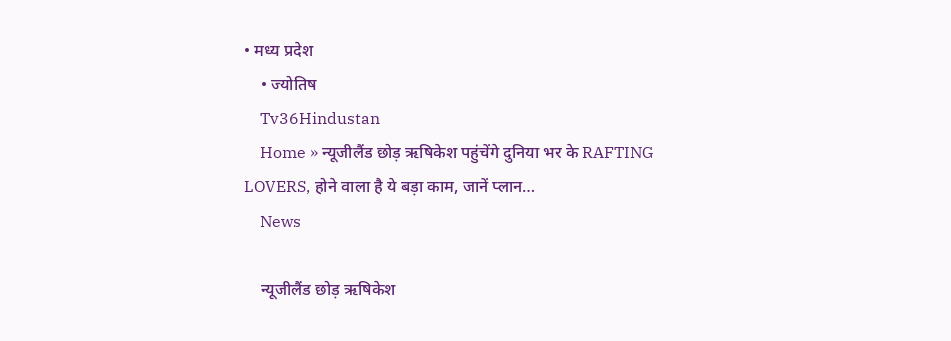• मध्य प्रदेश
    • ज्योतिष
    Tv36Hindustan
    Home » न्यूजीलैंड छोड़ ऋषिकेश पहुंचेंगे दुनिया भर के RAFTING LOVERS, होने वाला है ये बड़ा काम, जानें प्लान…
    News

    न्यूजीलैंड छोड़ ऋषिकेश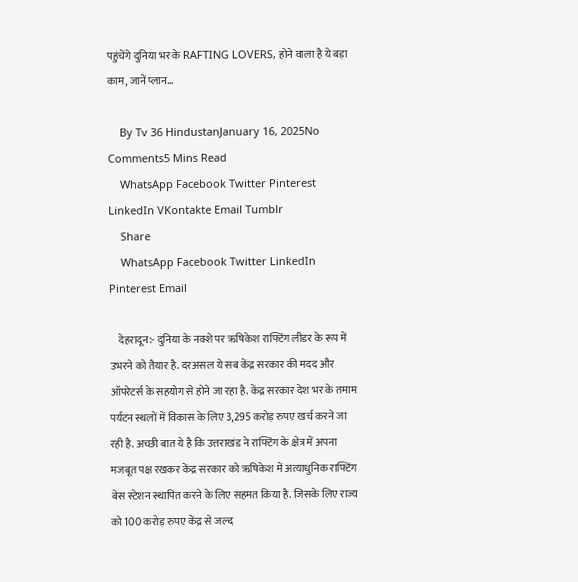पहुंचेंगे दुनिया भर के RAFTING LOVERS, होने वाला है ये बड़ा काम, जानें प्लान…

    By Tv 36 HindustanJanuary 16, 2025No Comments5 Mins Read
    WhatsApp Facebook Twitter Pinterest LinkedIn VKontakte Email Tumblr
    Share
    WhatsApp Facebook Twitter LinkedIn Pinterest Email

    देहरादून:- दुनिया के नक्शे पर ऋषिकेश राफ्टिंग लीडर के रूप में उभरने को तैयार है. दरअसल ये सब केंद्र सरकार की मदद और ऑपरेटर्स के सहयोग से होने जा रहा है. केंद्र सरकार देश भर के तमाम पर्यटन स्थलों में विकास के लिए 3,295 करोड़ रुपए खर्च करने जा रही है. अच्छी बात ये है कि उत्तराखंड ने राफ्टिंग के क्षेत्र में अपना मजबूत पक्ष रखकर केंद्र सरकार को ऋषिकेश में अत्याधुनिक राफ्टिंग बेस स्टेशन स्थापित करने के लिए सहमत किया है. जिसके लिए राज्य को 100 करोड़ रुपए केंद्र से जल्द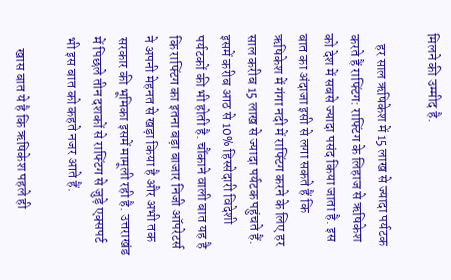मिलने की उम्मीद है.

    हर साल ऋषिकेश में 15 लाख से ज्यादा पर्यटक करते हैं राफ्टिंग: राफ्टिंग के लिहाज से ऋषिकेश को देश में सबसे ज्यादा पसंद किया जाता है. इस बात का अंदाजा इसी से लगा सकते हैं कि ऋषिकेश में गंगा नदी में राफ्टिंग करने के लिए हर साल करीब 15 लाख से ज्यादा पर्यटक पहुंचते हैं. इसमें करीब आठ से 10% हिस्सेदारी विदेशी पर्यटकों की भी होती है. चौंकाने वाली बात यह है कि राफ्टिंग का इतना बड़ा बाजार निजी ऑपरेटर्स ने अपनी मेहनत से खड़ा किया है और अभी तक सरकार की भूमिका इसमें मामूली रही है. उत्तराखंड में पिछले तीन दशकों से राफ्टिंग से जुड़े एक्सपर्ट भी इस बात को कहते नजर आते हैं.

    खास बात ये है कि ऋषिकेश पहले ही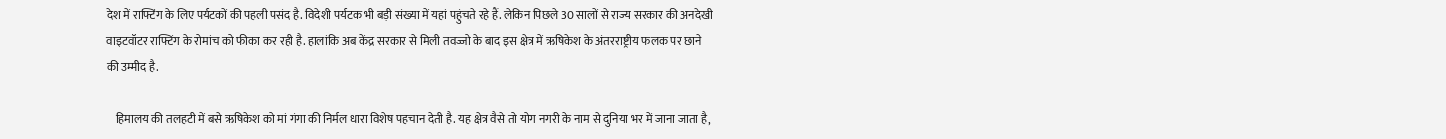देश में राफ्टिंग के लिए पर्यटकों की पहली पसंद है. विदेशी पर्यटक भी बड़ी संख्या में यहां पहुंचते रहे हैं. लेकिन पिछले 30 सालों से राज्य सरकार की अनदेखी वाइटवॉटर राफ्टिंग के रोमांच को फीका कर रही है. हालांकि अब केंद्र सरकार से मिली तवज्जो के बाद इस क्षेत्र में ऋषिकेश के अंतरराष्ट्रीय फलक पर छाने की उम्मीद है.

    हिमालय की तलहटी में बसे ऋषिकेश को मां गंगा की निर्मल धारा विशेष पहचान देती है. यह क्षेत्र वैसे तो योग नगरी के नाम से दुनिया भर में जाना जाता है,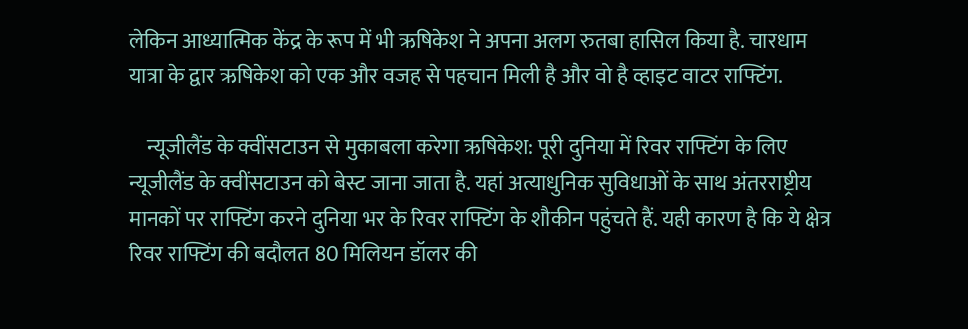लेकिन आध्यात्मिक केंद्र के रूप में भी ऋषिकेश ने अपना अलग रुतबा हासिल किया है. चारधाम यात्रा के द्वार ऋषिकेश को एक और वजह से पहचान मिली है और वो है व्हाइट वाटर राफ्टिंग.

    न्यूजीलैंड के क्वींसटाउन से मुकाबला करेगा ऋषिकेश: पूरी दुनिया में रिवर राफ्टिंग के लिए न्यूजीलैंड के क्वींसटाउन को बेस्ट जाना जाता है. यहां अत्याधुनिक सुविधाओं के साथ अंतरराष्ट्रीय मानकों पर राफ्टिंग करने दुनिया भर के रिवर राफ्टिंग के शौकीन पहुंचते हैं. यही कारण है कि ये क्षेत्र रिवर राफ्टिंग की बदौलत 80 मिलियन डॉलर की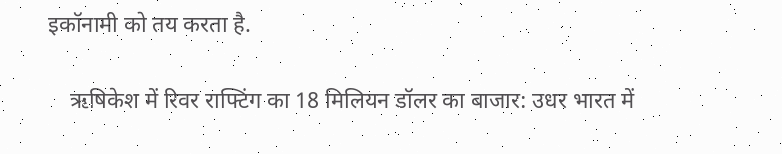इकॉनामी को तय करता है.

    ऋषिकेश में रिवर राफ्टिंग का 18 मिलियन डॉलर का बाजार: उधर भारत में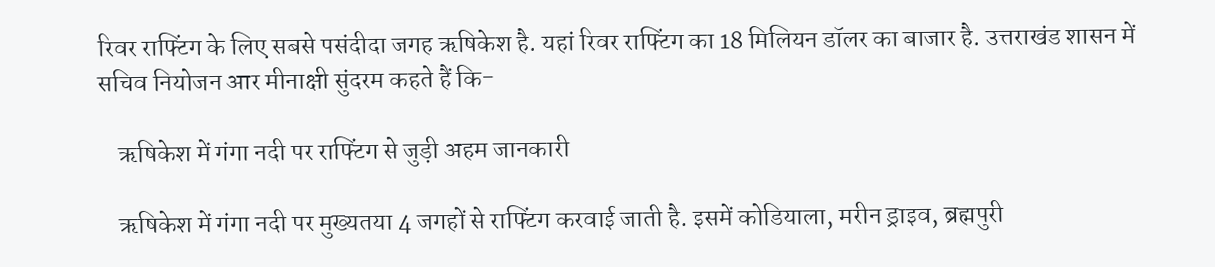रिवर राफ्टिंग के लिए सबसे पसंदीदा जगह ऋषिकेश है. यहां रिवर राफ्टिंग का 18 मिलियन डॉलर का बाजार है. उत्तराखंड शासन में सचिव नियोजन आर मीनाक्षी सुंदरम कहते हैं कि-

    ऋषिकेश में गंगा नदी पर राफ्टिंग से जुड़ी अहम जानकारी

    ऋषिकेश में गंगा नदी पर मुख्यतया 4 जगहों से राफ्टिंग करवाई जाती है. इसमें कोडियाला, मरीन ड्राइव, ब्रह्मपुरी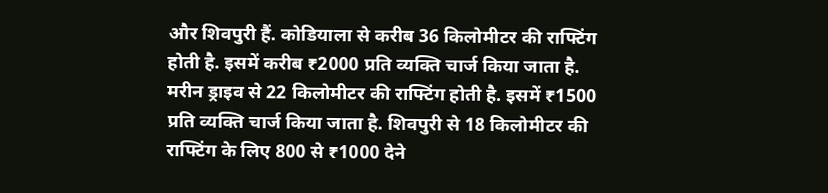और शिवपुरी हैं. कोडियाला से करीब 36 किलोमीटर की राफ्टिंग होती है. इसमें करीब ₹2000 प्रति व्यक्ति चार्ज किया जाता है. मरीन ड्राइव से 22 किलोमीटर की राफ्टिंग होती है. इसमें ₹1500 प्रति व्यक्ति चार्ज किया जाता है. शिवपुरी से 18 किलोमीटर की राफ्टिंग के लिए 800 से ₹1000 देने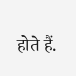होते हैं.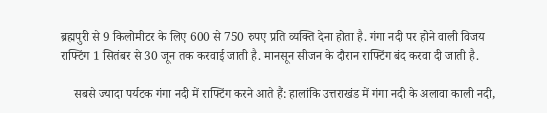ब्रह्मपुरी से 9 किलोमीटर के लिए 600 से 750 रुपए प्रति व्यक्ति देना होता है. गंगा नदी पर होने वाली विजय राफ्टिंग 1 सितंबर से 30 जून तक करवाई जाती है. मानसून सीजन के दौरान राफ्टिंग बंद करवा दी जाती है.

    सबसे ज्यादा पर्यटक गंगा नदी में राफ्टिंग करने आते हैं: हालांकि उत्तराखंड में गंगा नदी के अलावा काली नदी,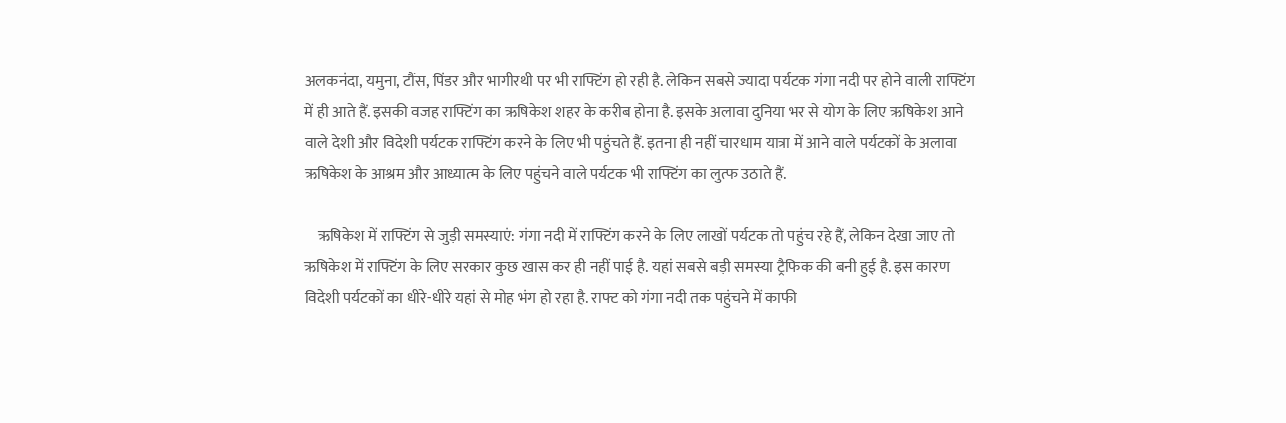अलकनंदा, यमुना, टौंस, पिंडर और भागीरथी पर भी राफ्टिंग हो रही है. लेकिन सबसे ज्यादा पर्यटक गंगा नदी पर होने वाली राफ्टिंग में ही आते हैं. इसकी वजह राफ्टिंग का ऋषिकेश शहर के करीब होना है. इसके अलावा दुनिया भर से योग के लिए ऋषिकेश आने वाले देशी और विदेशी पर्यटक राफ्टिंग करने के लिए भी पहुंचते हैं. इतना ही नहीं चारधाम यात्रा में आने वाले पर्यटकों के अलावा ऋषिकेश के आश्रम और आध्यात्म के लिए पहुंचने वाले पर्यटक भी राफ्टिंग का लुत्फ उठाते हैं.

    ऋषिकेश में राफ्टिंग से जुड़ी समस्याएं: गंगा नदी में राफ्टिंग करने के लिए लाखों पर्यटक तो पहुंच रहे हैं, लेकिन देखा जाए तो ऋषिकेश में राफ्टिंग के लिए सरकार कुछ खास कर ही नहीं पाई है. यहां सबसे बड़ी समस्या ट्रैफिक की बनी हुई है. इस कारण विदेशी पर्यटकों का धीरे-धीरे यहां से मोह भंग हो रहा है. राफ्ट को गंगा नदी तक पहुंचने में काफी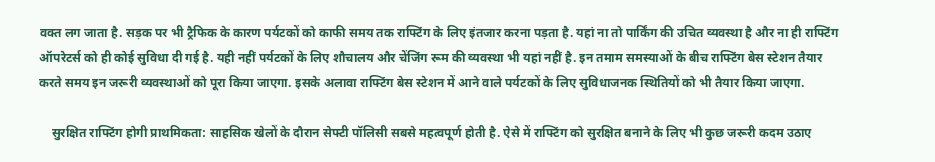वक्त लग जाता है. सड़क पर भी ट्रैफिक के कारण पर्यटकों को काफी समय तक राफ्टिंग के लिए इंतजार करना पड़ता है. यहां ना तो पार्किंग की उचित व्यवस्था है और ना ही राफ्टिंग ऑपरेटर्स को ही कोई सुविधा दी गई है. यही नहीं पर्यटकों के लिए शौचालय और चेंजिंग रूम की व्यवस्था भी यहां नहीं है. इन तमाम समस्याओं के बीच राफ्टिंग बेस स्टेशन तैयार करते समय इन जरूरी व्यवस्थाओं को पूरा किया जाएगा. इसके अलावा राफ्टिंग बेस स्टेशन में आने वाले पर्यटकों के लिए सुविधाजनक स्थितियों को भी तैयार किया जाएगा.

    सुरक्षित राफ्टिंग होगी प्राथमिकता: साहसिक खेलों के दौरान सेफ्टी पॉलिसी सबसे महत्वपूर्ण होती है. ऐसे में राफ्टिंग को सुरक्षित बनाने के लिए भी कुछ जरूरी कदम उठाए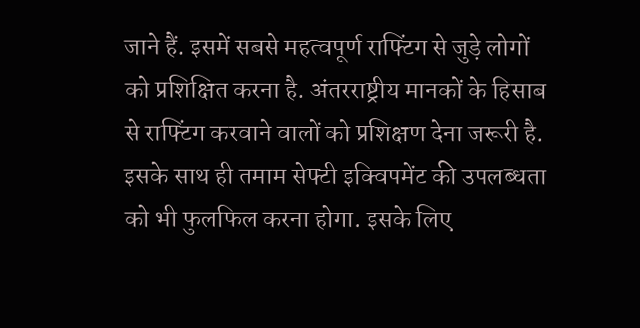जाने हैं. इसमें सबसे महत्वपूर्ण राफ्टिंग से जुड़े लोगों को प्रशिक्षित करना है. अंतरराष्ट्रीय मानकों के हिसाब से राफ्टिंग करवाने वालों को प्रशिक्षण देना जरूरी है. इसके साथ ही तमाम सेफ्टी इक्विपमेंट की उपलब्धता को भी फुलफिल करना होगा. इसके लिए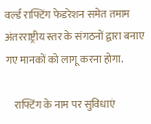वर्ल्ड राफ्टिंग फेडरेशन समेत तमाम अंतरराष्ट्रीय स्तर के संगठनों द्वारा बनाए गए मानकों को लागू करना होगा.

    राफ्टिंग के नाम पर सुविधाएं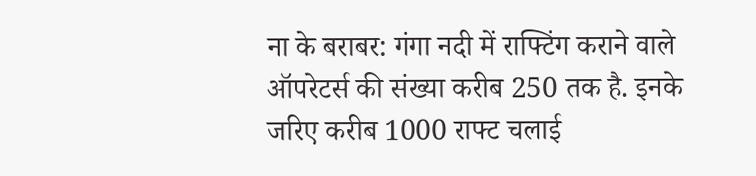ना के बराबर: गंगा नदी में राफ्टिंग कराने वाले ऑपरेटर्स की संख्या करीब 250 तक है. इनके जरिए करीब 1000 राफ्ट चलाई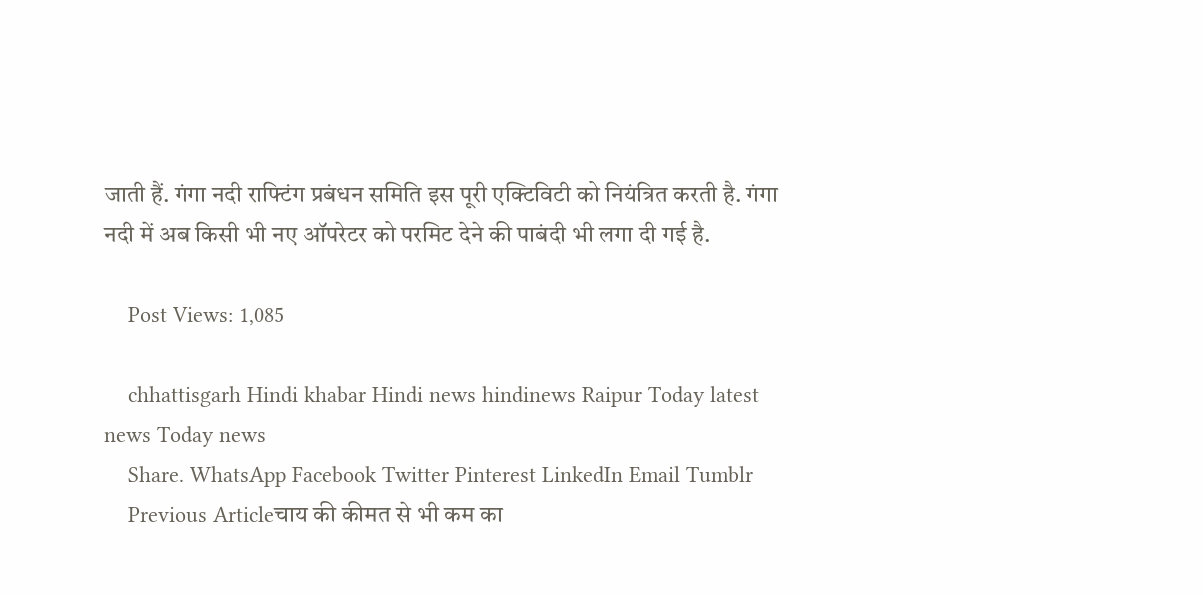जाती हैं. गंगा नदी राफ्टिंग प्रबंधन समिति इस पूरी एक्टिविटी को नियंत्रित करती है. गंगा नदी में अब किसी भी नए ऑपरेटर को परमिट देने की पाबंदी भी लगा दी गई है.

    Post Views: 1,085

    chhattisgarh Hindi khabar Hindi news hindinews Raipur Today latest news Today news
    Share. WhatsApp Facebook Twitter Pinterest LinkedIn Email Tumblr
    Previous Articleचाय की कीमत से भी कम का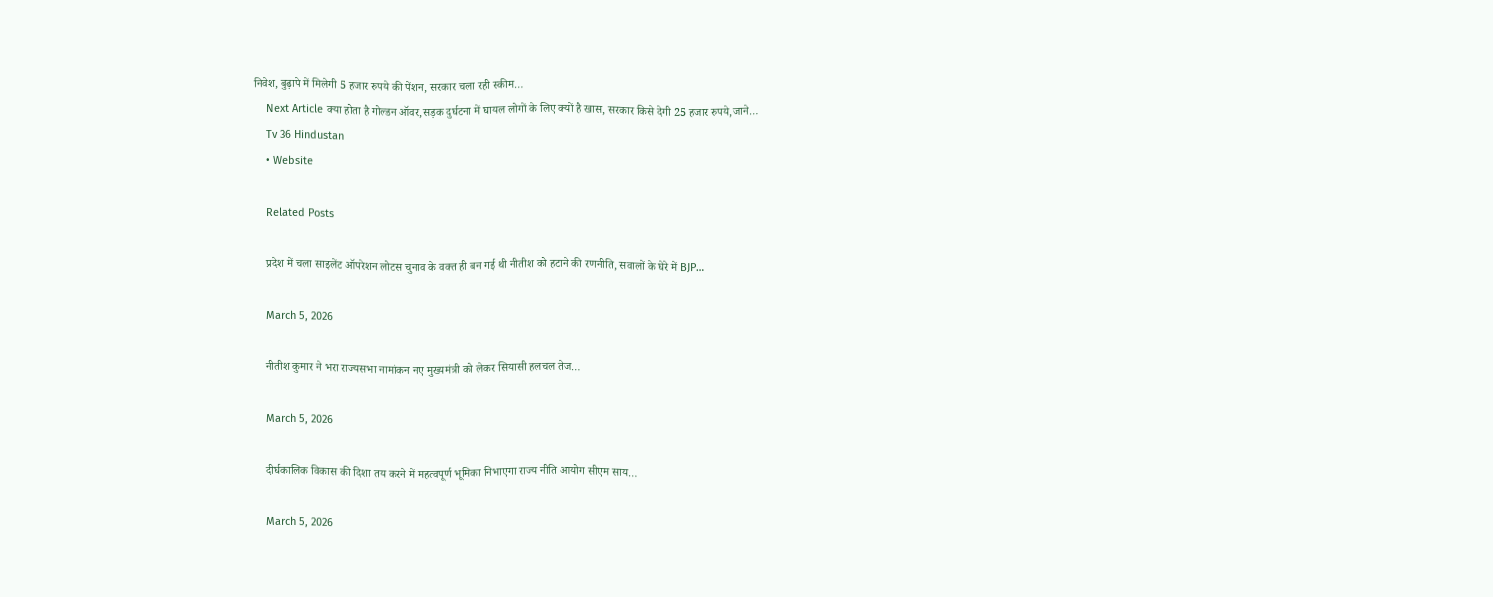निवेश, बुढ़ापे में मिलेगी 5 हजार रुपये की पेंशन, सरकार चला रही स्कीम…
    Next Article क्या होता है गोल्डन ऑवर,सड़क दुर्घटना में घायल लोगों के लिए क्यों है खास, सरकार किसे देगी 25 हजार रुपये,जाने…
    Tv 36 Hindustan
    • Website

    Related Posts

    प्रदेश में चला साइलेंट ऑपरेशन लोटस चुनाव के वक्त ही बन गई थी नीतीश को हटाने की रणनीति, सवालों के घेरे में BJP…

    March 5, 2026

    नीतीश कुमार ने भरा राज्यसभा नामांकन नए मुख्यमंत्री को लेकर सियासी हलचल तेज…

    March 5, 2026

    दीर्घकालिक विकास की दिशा तय करने में महत्वपूर्ण भूमिका निभाएगा राज्य नीति आयोग सीएम साय…

    March 5, 2026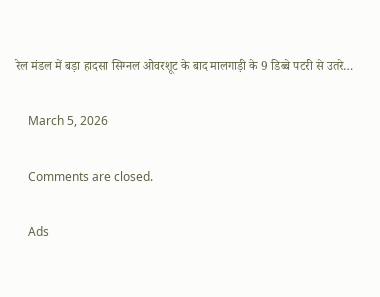रेल मंडल में बड़ा हादसा सिग्नल ओवरशूट के बाद मालगाड़ी के 9 डिब्बे पटरी से उतरे…

    March 5, 2026

    Comments are closed.

    Ads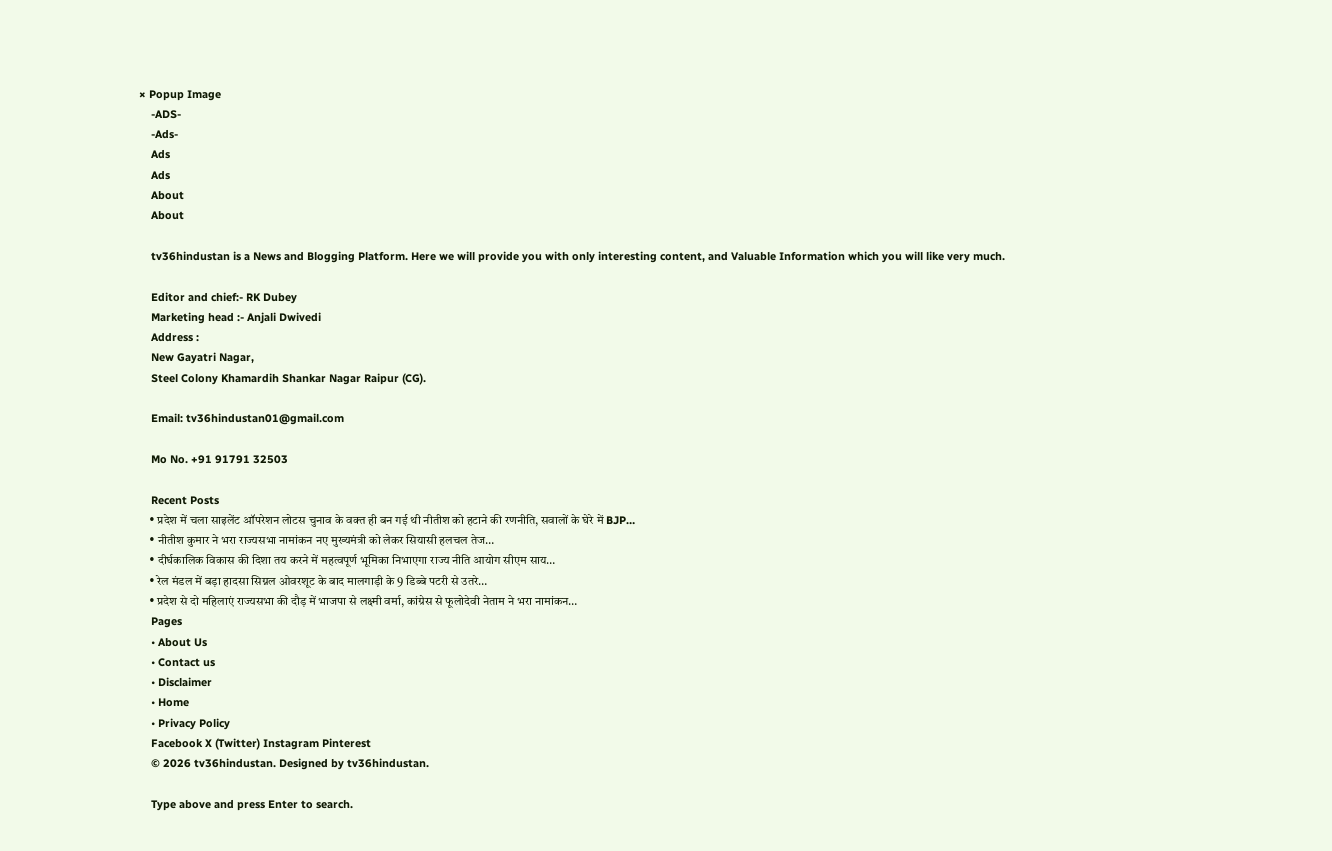× Popup Image
    -ADS-
    -Ads-
    Ads
    Ads
    About
    About

    tv36hindustan is a News and Blogging Platform. Here we will provide you with only interesting content, and Valuable Information which you will like very much.

    Editor and chief:- RK Dubey
    Marketing head :- Anjali Dwivedi
    Address :
    New Gayatri Nagar,
    Steel Colony Khamardih Shankar Nagar Raipur (CG).

    Email: tv36hindustan01@gmail.com

    Mo No. +91 91791 32503

    Recent Posts
    • प्रदेश में चला साइलेंट ऑपरेशन लोटस चुनाव के वक्त ही बन गई थी नीतीश को हटाने की रणनीति, सवालों के घेरे में BJP…
    • नीतीश कुमार ने भरा राज्यसभा नामांकन नए मुख्यमंत्री को लेकर सियासी हलचल तेज…
    • दीर्घकालिक विकास की दिशा तय करने में महत्वपूर्ण भूमिका निभाएगा राज्य नीति आयोग सीएम साय…
    • रेल मंडल में बड़ा हादसा सिग्नल ओवरशूट के बाद मालगाड़ी के 9 डिब्बे पटरी से उतरे…
    • प्रदेश से दो महिलाएं राज्यसभा की दौड़ में भाजपा से लक्ष्मी वर्मा, कांग्रेस से फूलोदेवी नेताम ने भरा नामांकन…
    Pages
    • About Us
    • Contact us
    • Disclaimer
    • Home
    • Privacy Policy
    Facebook X (Twitter) Instagram Pinterest
    © 2026 tv36hindustan. Designed by tv36hindustan.

    Type above and press Enter to search.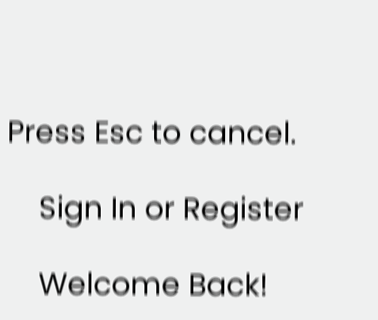Press Esc to cancel.

    Sign In or Register

    Welcome Back!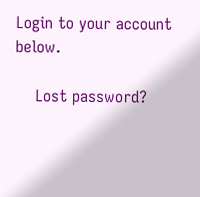Login to your account below.

    Lost password?